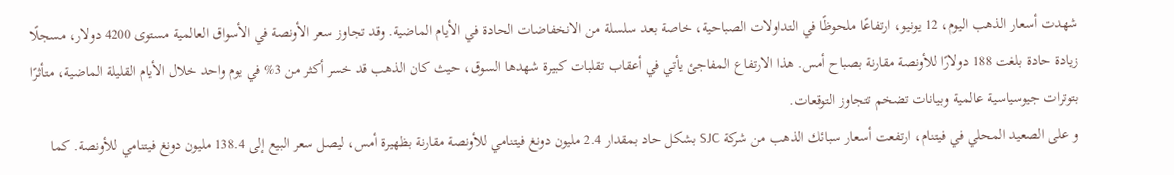شهدت أسعار الذهب اليوم، 12 يونيو، ارتفاعًا ملحوظًا في التداولات الصباحية، خاصة بعد سلسلة من الانخفاضات الحادة في الأيام الماضية. وقد تجاوز سعر الأونصة في الأسواق العالمية مستوى 4200 دولار، مسجلًا زيادة حادة بلغت 188 دولارًا للأونصة مقارنة بصباح أمس. هذا الارتفاع المفاجئ يأتي في أعقاب تقلبات كبيرة شهدها السوق، حيث كان الذهب قد خسر أكثر من 3% في يوم واحد خلال الأيام القليلة الماضية، متأثرًا بتوترات جيوسياسية عالمية وبيانات تضخم تتجاوز التوقعات.
و على الصعيد المحلي في فيتنام، ارتفعت أسعار سبائك الذهب من شركة SJC بشكل حاد بمقدار 2.4 مليون دونغ فيتنامي للأونصة مقارنة بظهيرة أمس، ليصل سعر البيع إلى 138.4 مليون دونغ فيتنامي للأونصة. كما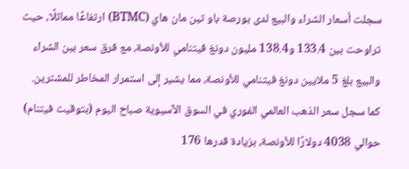سجلت أسعار الشراء والبيع لدى بورصة باو تين مان هاي (BTMC) ارتفاعًا مماثلًا، حيث تراوحت بين 133.4 و138.4 مليون دونغ فيتنامي للأونصة، مع فرق سعر بين الشراء والبيع بلغ 5 ملايين دونغ فيتنامي للأونصة، مما يشير إلى استمرار المخاطر للمشترين.
كما سجل سعر الذهب العالمي الفوري في السوق الآسيوية صباح اليوم (بتوقيت فيتنام) حوالي 4038 دولارًا للأونصة، بزيادة قدرها 176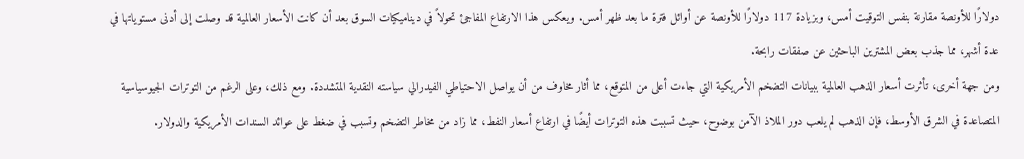دولارًا للأونصة مقارنة بنفس التوقيت أمس، وبزيادة 117 دولارًا للأونصة عن أوائل فترة ما بعد ظهر أمس. ويعكس هذا الارتفاع المفاجئ تحولاً في ديناميكيات السوق بعد أن كانت الأسعار العالمية قد وصلت إلى أدنى مستوياتها في عدة أشهر، مما جذب بعض المشترين الباحثين عن صفقات رابحة.
ومن جهة أخرى، تأثرت أسعار الذهب العالمية ببيانات التضخم الأمريكية التي جاءت أعلى من المتوقع، مما أثار مخاوف من أن يواصل الاحتياطي الفيدرالي سياسته النقدية المتشددة. ومع ذلك، وعلى الرغم من التوترات الجيوسياسية المتصاعدة في الشرق الأوسط، فإن الذهب لم يلعب دور الملاذ الآمن بوضوح، حيث تسببت هذه التوترات أيضًا في ارتفاع أسعار النفط، مما زاد من مخاطر التضخم وتسبب في ضغط على عوائد السندات الأمريكية والدولار.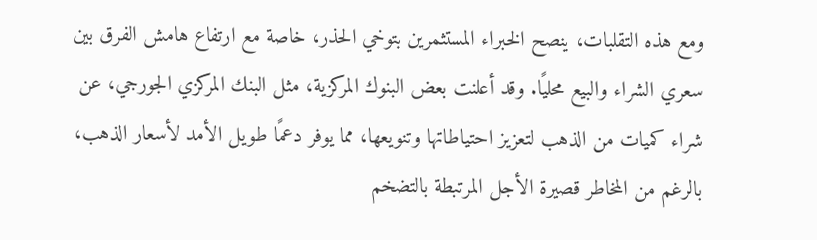ومع هذه التقلبات، ينصح الخبراء المستثمرين بتوخي الحذر، خاصة مع ارتفاع هامش الفرق بين سعري الشراء والبيع محليًا. وقد أعلنت بعض البنوك المركزية، مثل البنك المركزي الجورجي، عن شراء كميات من الذهب لتعزيز احتياطاتها وتنويعها، مما يوفر دعمًا طويل الأمد لأسعار الذهب، بالرغم من المخاطر قصيرة الأجل المرتبطة بالتضخم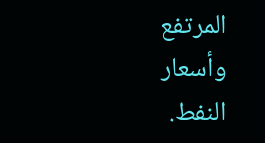المرتفع وأسعار النفط.